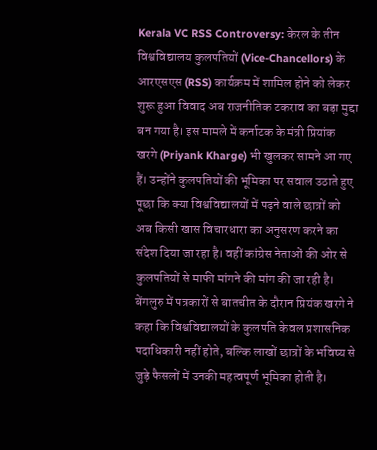Kerala VC RSS Controversy: केरल के तीन विश्वविद्यालय कुलपतियों (Vice-Chancellors) के आरएसएस (RSS) कार्यक्रम में शामिल होने को लेकर शुरू हुआ विवाद अब राजनीतिक टकराव का बड़ा मुद्दा बन गया है। इस मामले में कर्नाटक के मंत्री प्रियांक खरगे (Priyank Kharge) भी खुलकर सामने आ गए हैं। उन्होंने कुलपतियों की भूमिका पर सवाल उठाते हुए पूछा कि क्या विश्वविद्यालयों में पढ़ने वाले छात्रों को अब किसी खास विचारधारा का अनुसरण करने का संदेश दिया जा रहा है। वहीं कांग्रेस नेताओं की ओर से कुलपतियों से माफी मांगने की मांग की जा रही है।
बेंगलुरु में पत्रकारों से बातचीत के दौरान प्रियंक खरगे ने कहा कि विश्वविद्यालयों के कुलपति केवल प्रशासनिक पदाधिकारी नहीं होते, बल्कि लाखों छात्रों के भविष्य से जुड़े फैसलों में उनकी महत्वपूर्ण भूमिका होती है।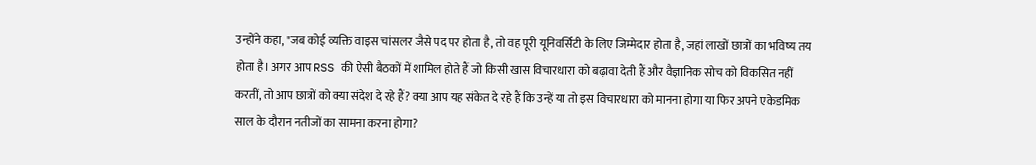उन्होंने कहा, "जब कोई व्यक्ति वाइस चांसलर जैसे पद पर होता है, तो वह पूरी यूनिवर्सिटी के लिए जिम्मेदार होता है, जहां लाखों छात्रों का भविष्य तय होता है। अगर आप RSS की ऐसी बैठकों में शामिल होते हैं जो किसी खास विचारधारा को बढ़ावा देती हैं और वैज्ञानिक सोच को विकसित नहीं करतीं, तो आप छात्रों को क्या संदेश दे रहे हैं? क्या आप यह संकेत दे रहे हैं कि उन्हें या तो इस विचारधारा को मानना होगा या फिर अपने एकेडमिक साल के दौरान नतीजों का सामना करना होगा?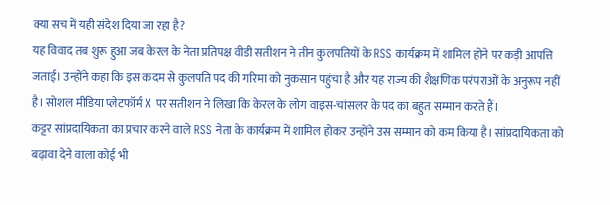क्या सच में यही संदेश दिया जा रहा है?
यह विवाद तब शुरू हुआ जब केरल के नेता प्रतिपक्ष वीडी सतीशन ने तीन कुलपतियों के RSS कार्यक्रम में शामिल होने पर कड़ी आपत्ति जताई। उन्होंने कहा कि इस कदम से कुलपति पद की गरिमा को नुकसान पहुंचा है और यह राज्य की शैक्षणिक परंपराओं के अनुरूप नहीं है। सोशल मीडिया प्लेटफॉर्म X पर सतीशन ने लिखा कि केरल के लोग वाइस-चांसलर के पद का बहुत सम्मान करते हैं।
कट्टर सांप्रदायिकता का प्रचार करने वाले RSS नेता के कार्यक्रम में शामिल होकर उन्होंने उस सम्मान को कम किया है। सांप्रदायिकता को बढ़ावा देने वाला कोई भी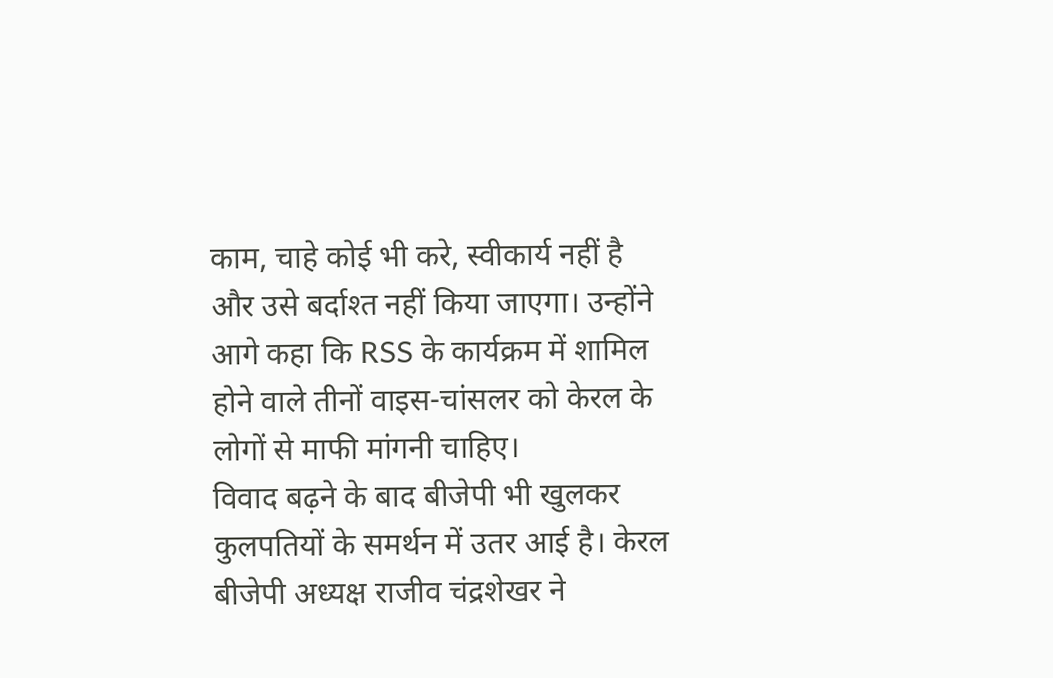काम, चाहे कोई भी करे, स्वीकार्य नहीं है और उसे बर्दाश्त नहीं किया जाएगा। उन्होंने आगे कहा कि RSS के कार्यक्रम में शामिल होने वाले तीनों वाइस-चांसलर को केरल के लोगों से माफी मांगनी चाहिए।
विवाद बढ़ने के बाद बीजेपी भी खुलकर कुलपतियों के समर्थन में उतर आई है। केरल बीजेपी अध्यक्ष राजीव चंद्रशेखर ने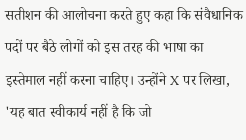सतीशन की आलोचना करते हुए कहा कि संवैधानिक पदों पर बैठे लोगों को इस तरह की भाषा का इस्तेमाल नहीं करना चाहिए। उन्होंने X पर लिखा, 'यह बात स्वीकार्य नहीं है कि जो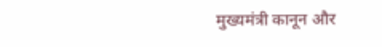मुख्यमंत्री कानून और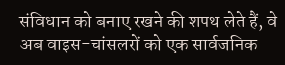संविधान को बनाए रखने की शपथ लेते हैं, वे अब वाइस-चांसलरों को एक सार्वजनिक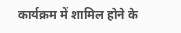कार्यक्रम में शामिल होने के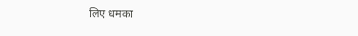लिए धमका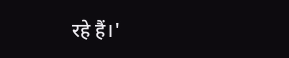रहे हैं।'